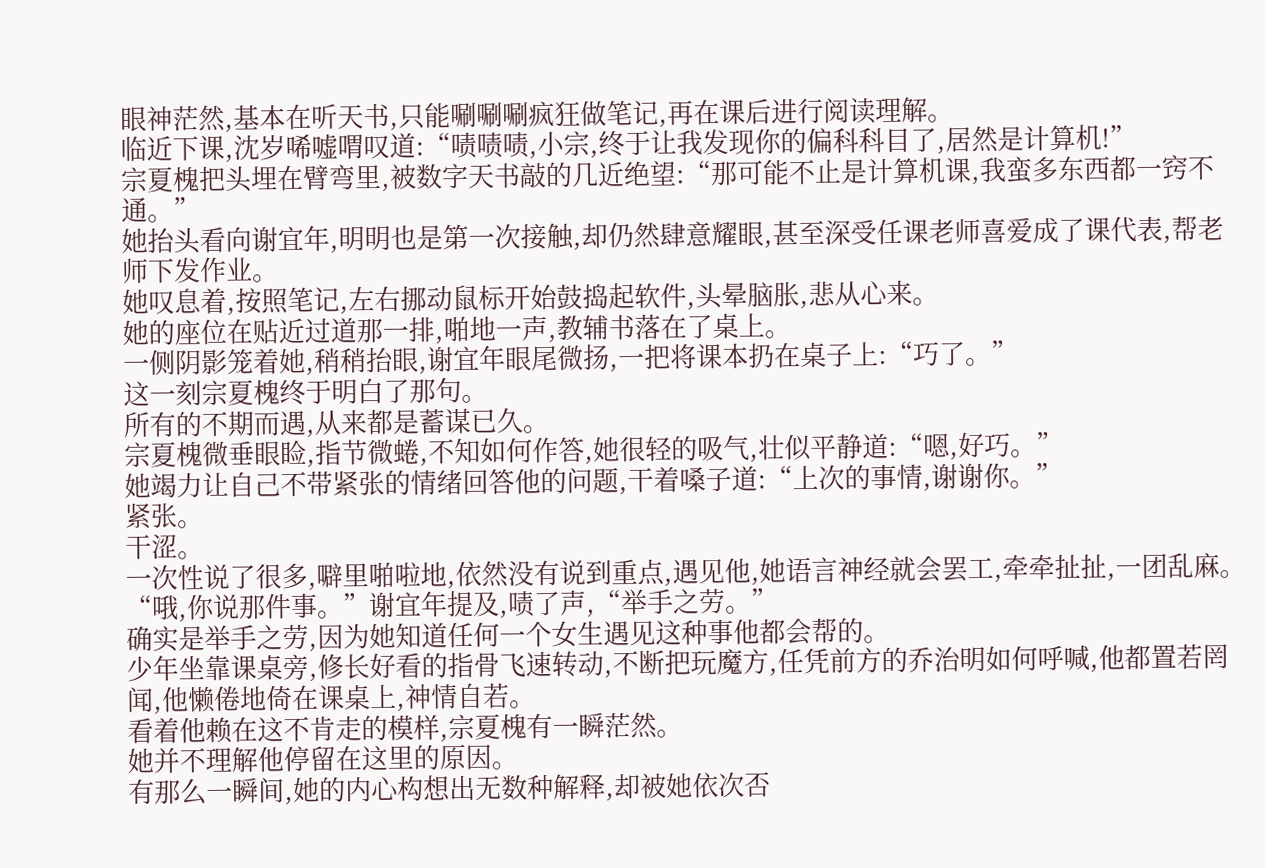眼神茫然,基本在听天书,只能唰唰唰疯狂做笔记,再在课后进行阅读理解。
临近下课,沈岁唏嘘喟叹道:“啧啧啧,小宗,终于让我发现你的偏科科目了,居然是计算机!”
宗夏槐把头埋在臂弯里,被数字天书敲的几近绝望:“那可能不止是计算机课,我蛮多东西都一窍不通。”
她抬头看向谢宜年,明明也是第一次接触,却仍然肆意耀眼,甚至深受任课老师喜爱成了课代表,帮老师下发作业。
她叹息着,按照笔记,左右挪动鼠标开始鼓捣起软件,头晕脑胀,悲从心来。
她的座位在贴近过道那一排,啪地一声,教辅书落在了桌上。
一侧阴影笼着她,稍稍抬眼,谢宜年眼尾微扬,一把将课本扔在桌子上:“巧了。”
这一刻宗夏槐终于明白了那句。
所有的不期而遇,从来都是蓄谋已久。
宗夏槐微垂眼睑,指节微蜷,不知如何作答,她很轻的吸气,壮似平静道:“嗯,好巧。”
她竭力让自己不带紧张的情绪回答他的问题,干着嗓子道:“上次的事情,谢谢你。”
紧张。
干涩。
一次性说了很多,噼里啪啦地,依然没有说到重点,遇见他,她语言神经就会罢工,牵牵扯扯,一团乱麻。
“哦,你说那件事。”谢宜年提及,啧了声,“举手之劳。”
确实是举手之劳,因为她知道任何一个女生遇见这种事他都会帮的。
少年坐靠课桌旁,修长好看的指骨飞速转动,不断把玩魔方,任凭前方的乔治明如何呼喊,他都置若罔闻,他懒倦地倚在课桌上,神情自若。
看着他赖在这不肯走的模样,宗夏槐有一瞬茫然。
她并不理解他停留在这里的原因。
有那么一瞬间,她的内心构想出无数种解释,却被她依次否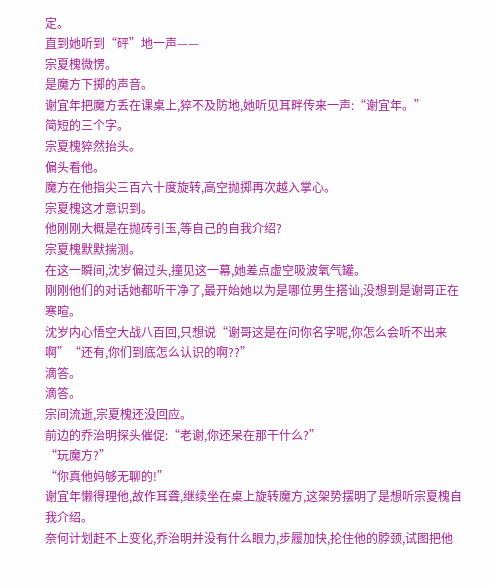定。
直到她听到“砰”地一声——
宗夏槐微愣。
是魔方下掷的声音。
谢宜年把魔方丢在课桌上,猝不及防地,她听见耳畔传来一声:“谢宜年。”
简短的三个字。
宗夏槐猝然抬头。
偏头看他。
魔方在他指尖三百六十度旋转,高空抛掷再次越入掌心。
宗夏槐这才意识到。
他刚刚大概是在抛砖引玉,等自己的自我介绍?
宗夏槐默默揣测。
在这一瞬间,沈岁偏过头,撞见这一幕,她差点虚空吸波氧气罐。
刚刚他们的对话她都听干净了,最开始她以为是哪位男生搭讪,没想到是谢哥正在寒暄。
沈岁内心悟空大战八百回,只想说“谢哥这是在问你名字呢,你怎么会听不出来啊”“还有,你们到底怎么认识的啊??”
滴答。
滴答。
宗间流逝,宗夏槐还没回应。
前边的乔治明探头催促:“老谢,你还呆在那干什么?”
“玩魔方?”
“你真他妈够无聊的!”
谢宜年懒得理他,故作耳聋,继续坐在桌上旋转魔方,这架势摆明了是想听宗夏槐自我介绍。
奈何计划赶不上变化,乔治明并没有什么眼力,步履加快,抡住他的脖颈,试图把他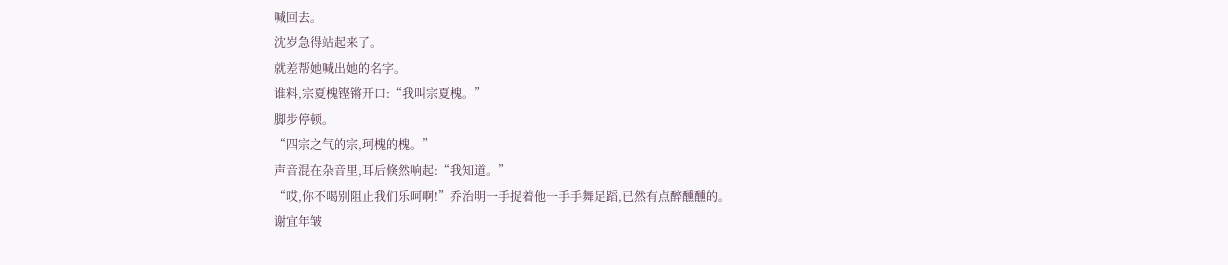喊回去。
沈岁急得站起来了。
就差帮她喊出她的名字。
谁料,宗夏槐铿锵开口:“我叫宗夏槐。”
脚步停顿。
“四宗之气的宗,珂槐的槐。”
声音混在杂音里,耳后倏然响起:“我知道。”
“哎,你不喝别阻止我们乐呵啊!”乔治明一手捉着他一手手舞足蹈,已然有点醉醺醺的。
谢宜年皱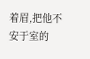着眉,把他不安于室的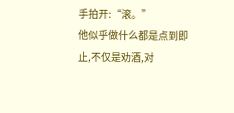手拍开:“滚。”
他似乎做什么都是点到即止,不仅是劝酒,对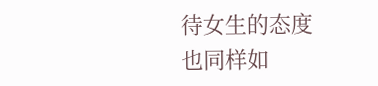待女生的态度也同样如